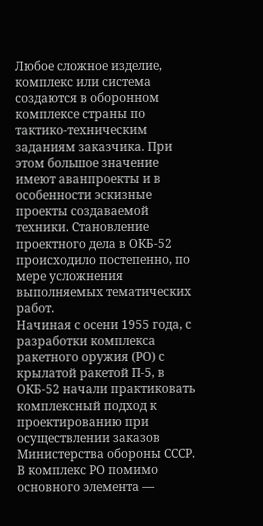Любое сложное изделие, комплекс или система создаются в оборонном комплексе страны по тактико-техническим заданиям заказчика. При этом большое значение имеют аванпроекты и в особенности эскизные проекты создаваемой техники. Становление проектного дела в ОКБ-52 происходило постепенно, по мере усложнения выполняемых тематических работ.
Начиная с осени 1955 года, с разработки комплекса ракетного оружия (РО) с крылатой ракетой П-5, в ОКБ-52 начали практиковать комплексный подход к проектированию при осуществлении заказов Министерства обороны СССР. В комплекс РО помимо основного элемента —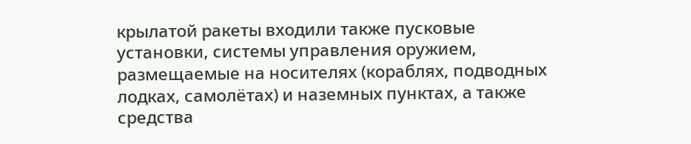крылатой ракеты входили также пусковые установки, системы управления оружием, размещаемые на носителях (кораблях, подводных лодках, самолётах) и наземных пунктах, а также средства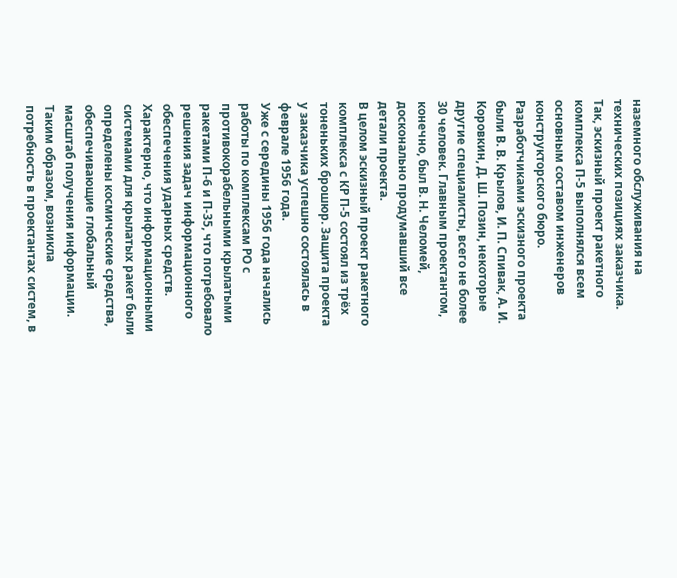наземного обслуживания на технических позициях заказчика.
Так, эскизный проект ракетного комплекса П-5 выполнялся всем основным составом инженеров конструкторского бюро. Разработчиками эскизного проекта были В. В. Крылов, И. П. Спивак, А. И. Коровкин, Д. Ш. Позин, некоторые другие специалисты, всего не более 30 человек. Главным проектантом, конечно, был В. Н. Челомей, досконально продумавший все детали проекта.
В целом эскизный проект ракетного комплекса с КР П-5 состоял из трёх тоненьких брошюр. Защита проекта у заказчика успешно состоялась в феврале 1956 года.
Уже с середины 1956 года начались работы по комплексам РО с противокорабельными крылатыми ракетами П-6 и П-35, что потребовало решения задач информационного обеспечения ударных средств.
Характерно, что информационными системами для крылатых ракет были определены космические средства, обеспечивающие глобальный масштаб получения информации. Таким образом, возникла потребность в проектантах систем, в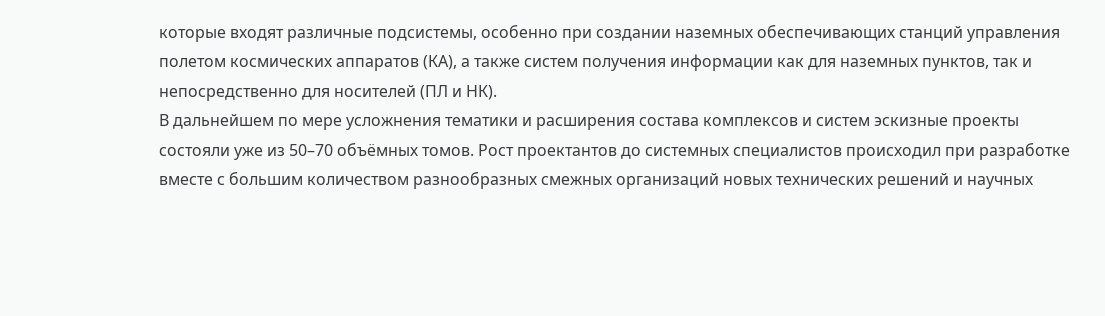которые входят различные подсистемы, особенно при создании наземных обеспечивающих станций управления полетом космических аппаратов (КА), а также систем получения информации как для наземных пунктов, так и непосредственно для носителей (ПЛ и НК).
В дальнейшем по мере усложнения тематики и расширения состава комплексов и систем эскизные проекты состояли уже из 50–70 объёмных томов. Рост проектантов до системных специалистов происходил при разработке вместе с большим количеством разнообразных смежных организаций новых технических решений и научных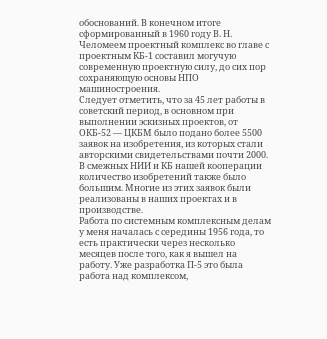обоснований. В конечном итоге сформированный в 1960 году В. Н. Челомеем проектный комплекс во главе с проектным КБ-1 составил могучую современную проектную силу, до сих пор сохраняющую основы НПО машиностроения.
Следует отметить, что за 45 лет работы в советский период, в основном при выполнении эскизных проектов, от ОКБ-52 — ЦКБМ было подано более 5500 заявок на изобретения, из которых стали авторскими свидетельствами почти 2000. В смежных НИИ и КБ нашей кооперации количество изобретений также было большим. Многие из этих заявок были реализованы в наших проектах и в производстве.
Работа по системным комплексным делам у меня началась с середины 1956 года, то есть практически через несколько месяцев после того, как я вышел на работу. Уже разработка П-5 это была работа над комплексом,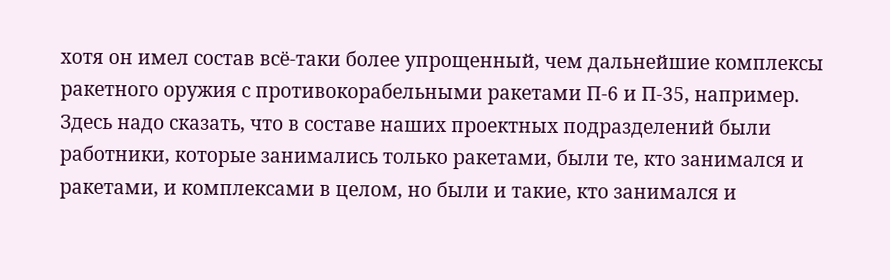хотя он имел состав всё-таки более упрощенный, чем дальнейшие комплексы ракетного оружия с противокорабельными ракетами П-6 и П-35, например.
Здесь надо сказать, что в составе наших проектных подразделений были работники, которые занимались только ракетами, были те, кто занимался и ракетами, и комплексами в целом, но были и такие, кто занимался и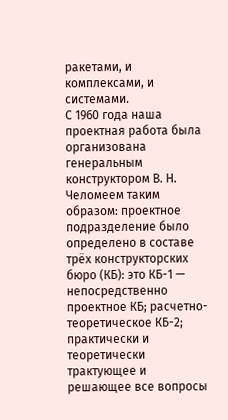ракетами, и комплексами, и системами.
С 1960 года наша проектная работа была организована генеральным конструктором В. Н. Челомеем таким образом: проектное подразделение было определено в составе трёх конструкторских бюро (КБ): это КБ-1 — непосредственно проектное КБ; расчетно-теоретическое КБ-2; практически и теоретически трактующее и решающее все вопросы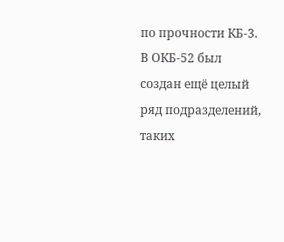по прочности КБ-3. В ОКБ-52 был создан ещё целый ряд подразделений, таких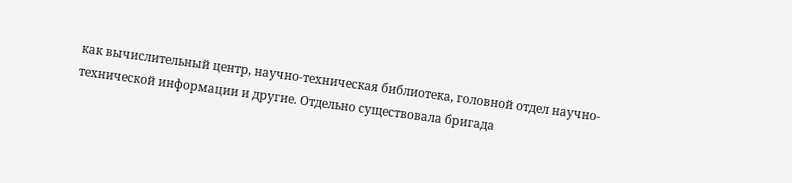как вычислительный центр, научно-техническая библиотека, головной отдел научно-технической информации и другие. Отдельно существовала бригада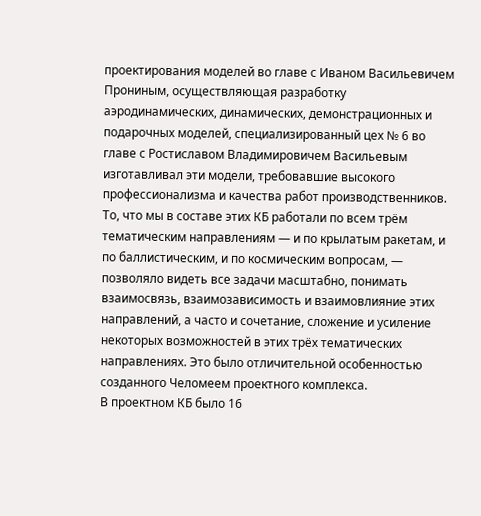проектирования моделей во главе с Иваном Васильевичем Прониным, осуществляющая разработку аэродинамических, динамических, демонстрационных и подарочных моделей, специализированный цех № 6 во главе с Ростиславом Владимировичем Васильевым изготавливал эти модели, требовавшие высокого профессионализма и качества работ производственников. То, что мы в составе этих КБ работали по всем трём тематическим направлениям — и по крылатым ракетам, и по баллистическим, и по космическим вопросам, — позволяло видеть все задачи масштабно, понимать взаимосвязь, взаимозависимость и взаимовлияние этих направлений, а часто и сочетание, сложение и усиление некоторых возможностей в этих трёх тематических направлениях. Это было отличительной особенностью созданного Челомеем проектного комплекса.
В проектном КБ было 16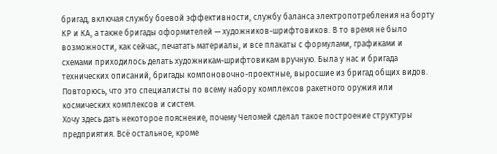бригад, включая службу боевой эффективности, службу баланса электропотребления на борту КР и КА, а также бригады оформителей — художников-шрифтовиков. В то время не было возможности, как сейчас, печатать материалы, и все плакаты с формулами, графиками и схемами приходилось делать художникам-шрифтовикам вручную. Была у нас и бригада технических описаний, бригады компоновочно-проектные, выросшие из бригад общих видов. Повторюсь, что это специалисты по всему набору комплексов ракетного оружия или космических комплексов и систем.
Хочу здесь дать некоторое пояснение, почему Челомей сделал такое построение структуры предприятия. Всё остальное, кроме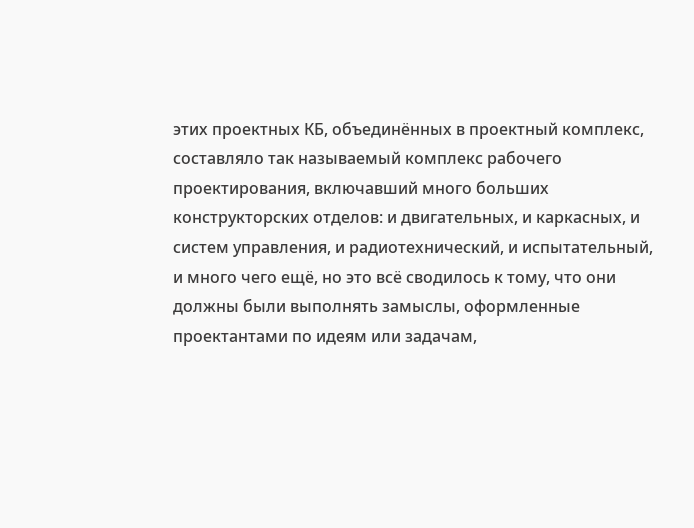этих проектных КБ, объединённых в проектный комплекс, составляло так называемый комплекс рабочего проектирования, включавший много больших конструкторских отделов: и двигательных, и каркасных, и систем управления, и радиотехнический, и испытательный, и много чего ещё, но это всё сводилось к тому, что они должны были выполнять замыслы, оформленные проектантами по идеям или задачам,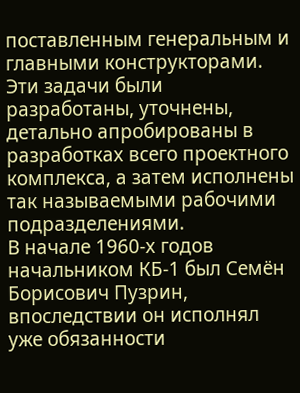поставленным генеральным и главными конструкторами. Эти задачи были разработаны, уточнены, детально апробированы в разработках всего проектного комплекса, а затем исполнены так называемыми рабочими подразделениями.
В начале 1960-х годов начальником КБ-1 был Семён Борисович Пузрин, впоследствии он исполнял уже обязанности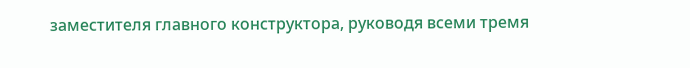заместителя главного конструктора, руководя всеми тремя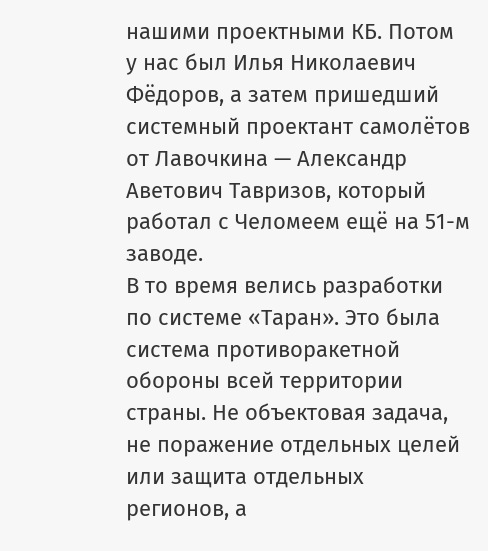нашими проектными КБ. Потом у нас был Илья Николаевич Фёдоров, а затем пришедший системный проектант самолётов от Лавочкина — Александр Аветович Тавризов, который работал с Челомеем ещё на 51-м заводе.
В то время велись разработки по системе «Таран». Это была система противоракетной обороны всей территории страны. Не объектовая задача, не поражение отдельных целей или защита отдельных регионов, а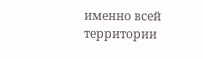именно всей территории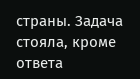страны. Задача стояла, кроме ответа